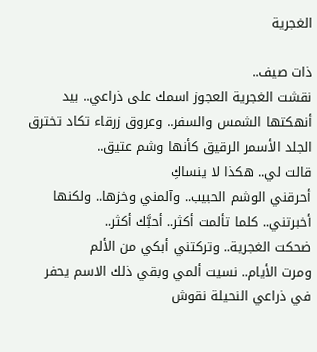الغجرية

ذات صيف..
نقشت الغجرية العجوز اسمك على ذراعي.. بيد أنهكتها الشمس والسفر.. وعروق زرقاء تكاد تخترق الجلد الأسمر الرقيق كأنها وشم عتيق..
قالت لي.. هكذا لا ينساكِ
أحرقني الوشم الحبيب.. وآلمني وخزها.. ولكنها أخبرتني.. كلما تألمت أكثر.. أحبَّك أكثر..
ضحكت الغجرية.. وتركتني أبكي من الألم
ومرت الأيام.. نسيت ألمي وبقي ذلك الاسم يحفر في ذراعي النحيلة نقوش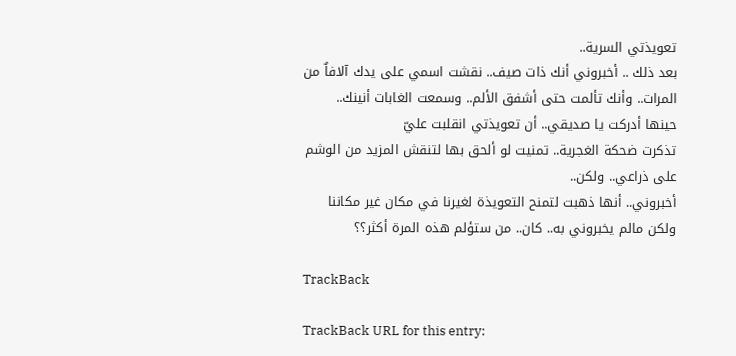تعويذتي السرية..
بعد ذلك .. أخبروني أنك ذات صيف.. نقشت اسمي على يدك آلافاٌ من المرات.. وأنك تألمت حتى أشفق الألم.. وسمعت الغابات أنينك..
حينها أدركت يا صديقي.. أن تعويذتي انقلبت عليّ
تذكرت ضحكة الغجرية.. تمنيت لو ألحق بها لتنقش المزيد من الوشم على ذراعي.. ولكن..
أخبروني.. أنها ذهبت لتمنح التعويذة لغيرنا في مكان غير مكاننا
ولكن مالم يخبروني به.. كان.. من ستؤلم هذه المرة أكثر؟؟

TrackBack

TrackBack URL for this entry: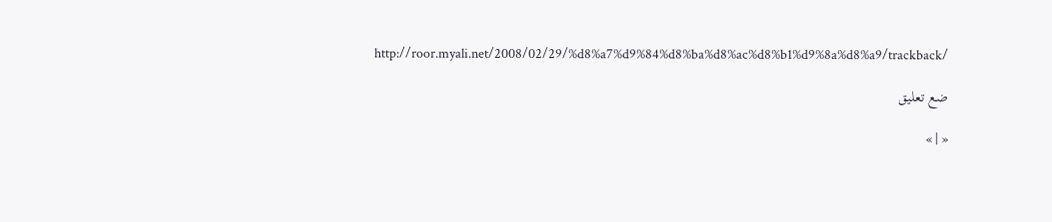http://roor.myali.net/2008/02/29/%d8%a7%d9%84%d8%ba%d8%ac%d8%b1%d9%8a%d8%a9/trackback/

ضع تعليق

« | »